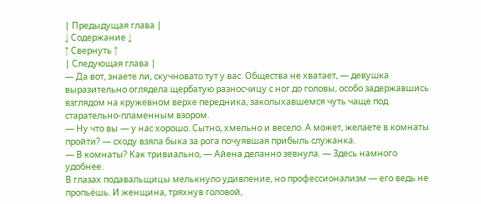| Предыдущая глава |
↓ Содержание ↓
↑ Свернуть ↑
| Следующая глава |
— Да вот, знаете ли, скучновато тут у вас. Общества не хватает, — девушка выразительно оглядела щербатую разносчицу с ног до головы, особо задержавшись взглядом на кружевном верхе передника, заколыхавшемся чуть чаще под старательно-пламенным взором.
— Ну что вы — у нас хорошо. Сытно, хмельно и весело. А может, желаете в комнаты пройти? — сходу взяла быка за рога почуявшая прибыль служанка.
— В комнаты? Как тривиально, — Айена деланно зевнула. — Здесь намного удобнее.
В глазах подавальщицы мелькнуло удивление, но профессионализм — его ведь не пропьёшь. И женщина, тряхнув головой,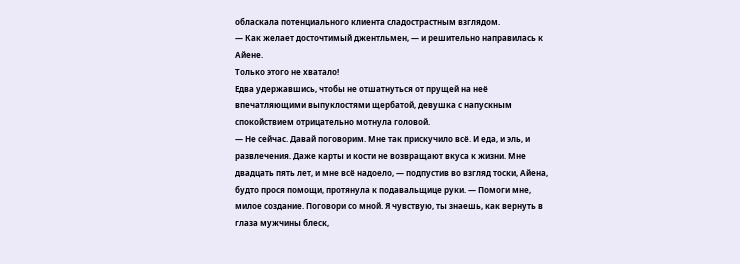обласкала потенциального клиента сладострастным взглядом.
— Как желает досточтимый джентльмен, — и решительно направилась к Айене.
Только этого не хватало!
Едва удержавшись, чтобы не отшатнуться от прущей на неё впечатляющими выпуклостями щербатой, девушка с напускным спокойствием отрицательно мотнула головой.
— Не сейчас. Давай поговорим. Мне так прискучило всё. И еда, и эль, и развлечения. Даже карты и кости не возвращают вкуса к жизни. Мне двадцать пять лет, и мне всё надоело, — подпустив во взгляд тоски, Айена, будто прося помощи, протянула к подавальщице руки. — Помоги мне, милое создание. Поговори со мной. Я чувствую, ты знаешь, как вернуть в глаза мужчины блеск,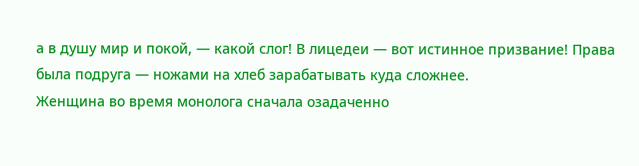а в душу мир и покой, — какой слог! В лицедеи — вот истинное призвание! Права была подруга — ножами на хлеб зарабатывать куда сложнее.
Женщина во время монолога сначала озадаченно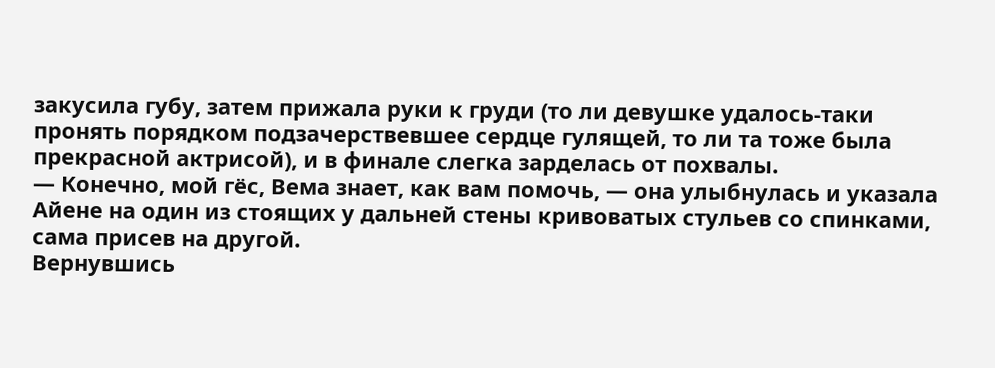закусила губу, затем прижала руки к груди (то ли девушке удалось-таки пронять порядком подзачерствевшее сердце гулящей, то ли та тоже была прекрасной актрисой), и в финале слегка зарделась от похвалы.
— Конечно, мой гёс, Вема знает, как вам помочь, — она улыбнулась и указала Айене на один из стоящих у дальней стены кривоватых стульев со спинками, сама присев на другой.
Вернувшись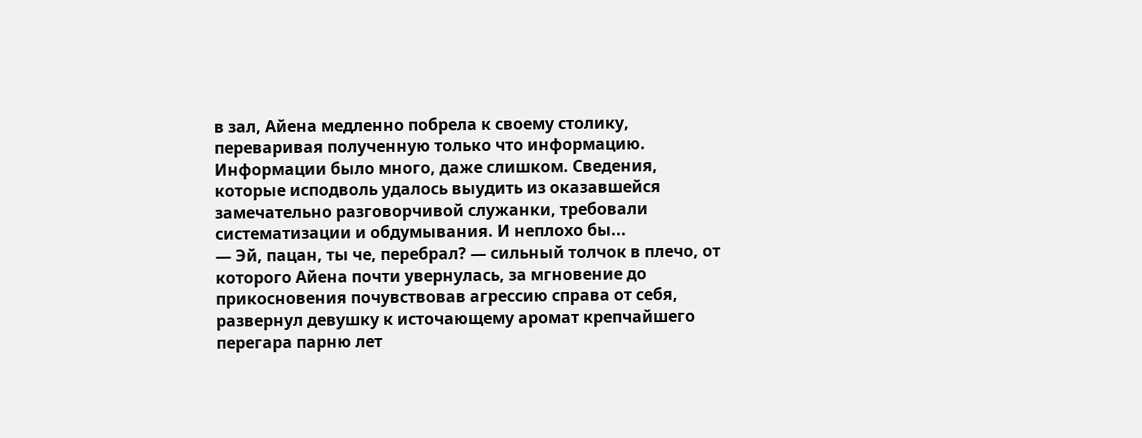в зал, Айена медленно побрела к своему столику, переваривая полученную только что информацию.
Информации было много, даже слишком. Сведения, которые исподволь удалось выудить из оказавшейся замечательно разговорчивой служанки, требовали систематизации и обдумывания. И неплохо бы...
— Эй, пацан, ты че, перебрал? — сильный толчок в плечо, от которого Айена почти увернулась, за мгновение до прикосновения почувствовав агрессию справа от себя, развернул девушку к источающему аромат крепчайшего перегара парню лет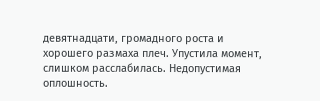девятнадцати, громадного роста и хорошего размаха плеч. Упустила момент, слишком расслабилась. Недопустимая оплошность.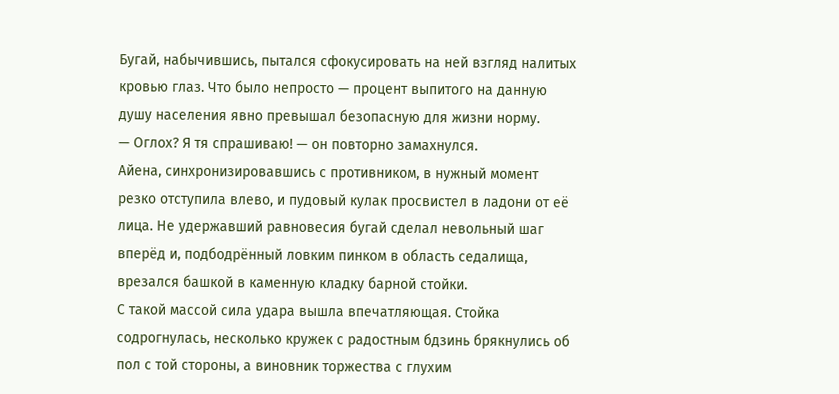Бугай, набычившись, пытался сфокусировать на ней взгляд налитых кровью глаз. Что было непросто — процент выпитого на данную душу населения явно превышал безопасную для жизни норму.
— Оглох? Я тя спрашиваю! — он повторно замахнулся.
Айена, синхронизировавшись с противником, в нужный момент резко отступила влево, и пудовый кулак просвистел в ладони от её лица. Не удержавший равновесия бугай сделал невольный шаг вперёд и, подбодрённый ловким пинком в область седалища, врезался башкой в каменную кладку барной стойки.
С такой массой сила удара вышла впечатляющая. Стойка содрогнулась, несколько кружек с радостным бдзинь брякнулись об пол с той стороны, а виновник торжества с глухим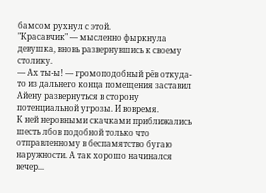бамсом рухнул с этой.
"Красавчик" — мысленно фыркнула девушка, вновь развернувшись к своему столику.
— Ах ты-ы! — громоподобный рёв откуда-то из дальнего конца помещения заставил Айену развернуться в сторону потенциальной угрозы. И вовремя.
К ней неровными скачками приближались шесть лбов подобной только что отправленному в беспамятство бугаю наружности. А так хорошо начинался вечер...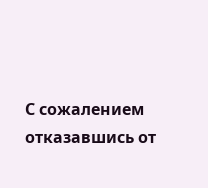С сожалением отказавшись от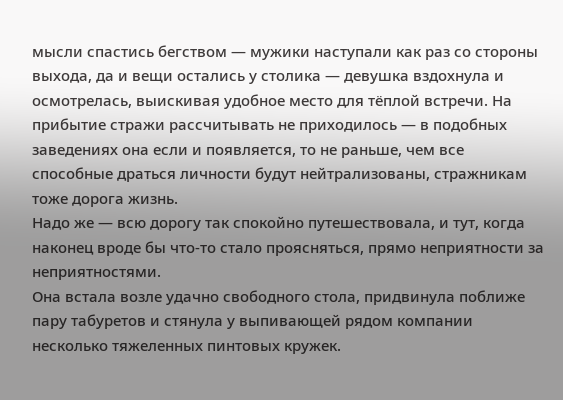мысли спастись бегством — мужики наступали как раз со стороны выхода, да и вещи остались у столика — девушка вздохнула и осмотрелась, выискивая удобное место для тёплой встречи. На прибытие стражи рассчитывать не приходилось — в подобных заведениях она если и появляется, то не раньше, чем все способные драться личности будут нейтрализованы, стражникам тоже дорога жизнь.
Надо же — всю дорогу так спокойно путешествовала, и тут, когда наконец вроде бы что-то стало проясняться, прямо неприятности за неприятностями.
Она встала возле удачно свободного стола, придвинула поближе пару табуретов и стянула у выпивающей рядом компании несколько тяжеленных пинтовых кружек.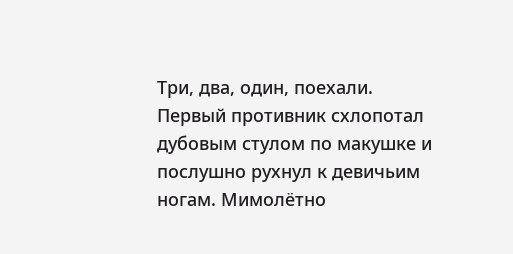Три, два, один, поехали.
Первый противник схлопотал дубовым стулом по макушке и послушно рухнул к девичьим ногам. Мимолётно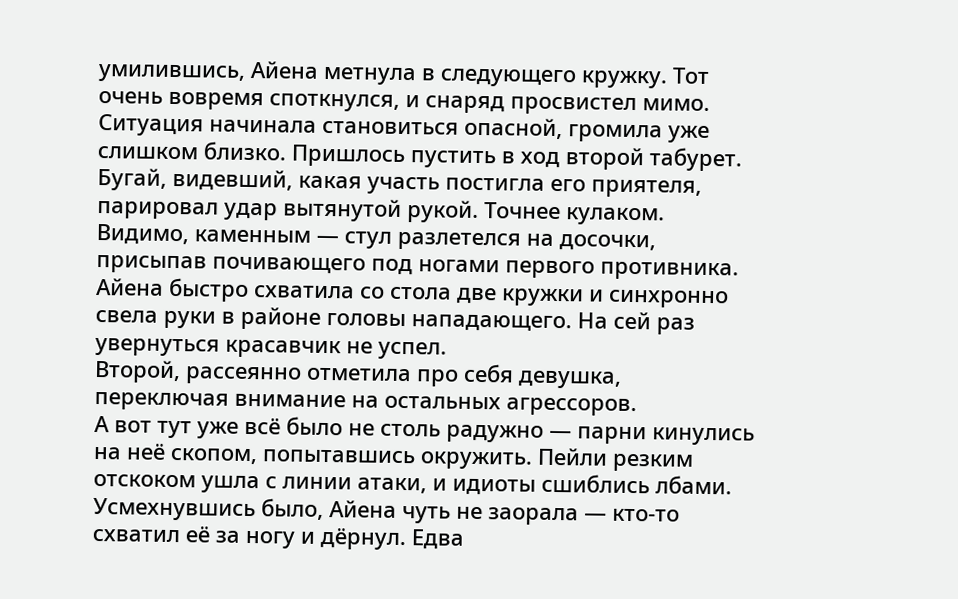умилившись, Айена метнула в следующего кружку. Тот очень вовремя споткнулся, и снаряд просвистел мимо. Ситуация начинала становиться опасной, громила уже слишком близко. Пришлось пустить в ход второй табурет.
Бугай, видевший, какая участь постигла его приятеля, парировал удар вытянутой рукой. Точнее кулаком. Видимо, каменным — стул разлетелся на досочки, присыпав почивающего под ногами первого противника.
Айена быстро схватила со стола две кружки и синхронно свела руки в районе головы нападающего. На сей раз увернуться красавчик не успел.
Второй, рассеянно отметила про себя девушка, переключая внимание на остальных агрессоров.
А вот тут уже всё было не столь радужно — парни кинулись на неё скопом, попытавшись окружить. Пейли резким отскоком ушла с линии атаки, и идиоты сшиблись лбами. Усмехнувшись было, Айена чуть не заорала — кто-то схватил её за ногу и дёрнул. Едва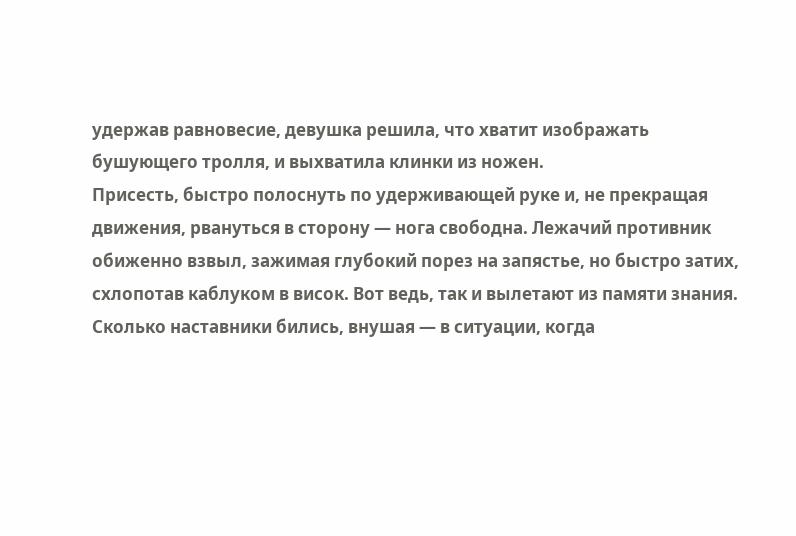удержав равновесие, девушка решила, что хватит изображать бушующего тролля, и выхватила клинки из ножен.
Присесть, быстро полоснуть по удерживающей руке и, не прекращая движения, рвануться в сторону — нога свободна. Лежачий противник обиженно взвыл, зажимая глубокий порез на запястье, но быстро затих, схлопотав каблуком в висок. Вот ведь, так и вылетают из памяти знания. Сколько наставники бились, внушая — в ситуации, когда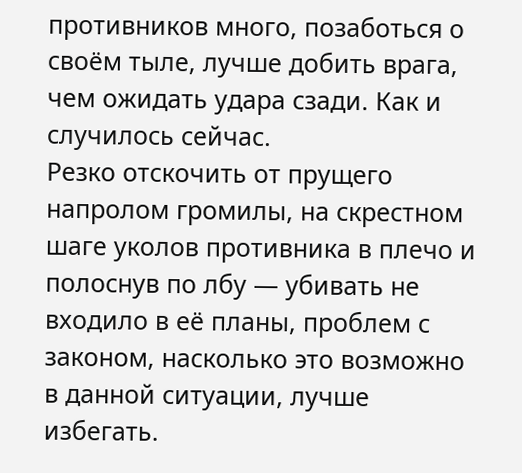противников много, позаботься о своём тыле, лучше добить врага, чем ожидать удара сзади. Как и случилось сейчас.
Резко отскочить от прущего напролом громилы, на скрестном шаге уколов противника в плечо и полоснув по лбу — убивать не входило в её планы, проблем с законом, насколько это возможно в данной ситуации, лучше избегать.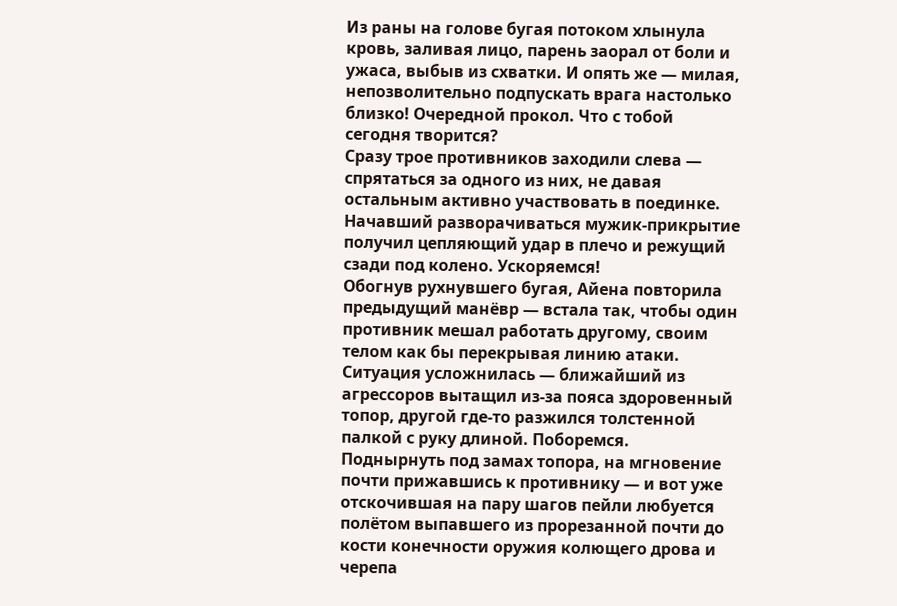Из раны на голове бугая потоком хлынула кровь, заливая лицо, парень заорал от боли и ужаса, выбыв из схватки. И опять же — милая, непозволительно подпускать врага настолько близко! Очередной прокол. Что с тобой сегодня творится?
Сразу трое противников заходили слева — спрятаться за одного из них, не давая остальным активно участвовать в поединке. Начавший разворачиваться мужик-прикрытие получил цепляющий удар в плечо и режущий сзади под колено. Ускоряемся!
Обогнув рухнувшего бугая, Айена повторила предыдущий манёвр — встала так, чтобы один противник мешал работать другому, своим телом как бы перекрывая линию атаки.
Ситуация усложнилась — ближайший из агрессоров вытащил из-за пояса здоровенный топор, другой где-то разжился толстенной палкой с руку длиной. Поборемся.
Поднырнуть под замах топора, на мгновение почти прижавшись к противнику — и вот уже отскочившая на пару шагов пейли любуется полётом выпавшего из прорезанной почти до кости конечности оружия колющего дрова и черепа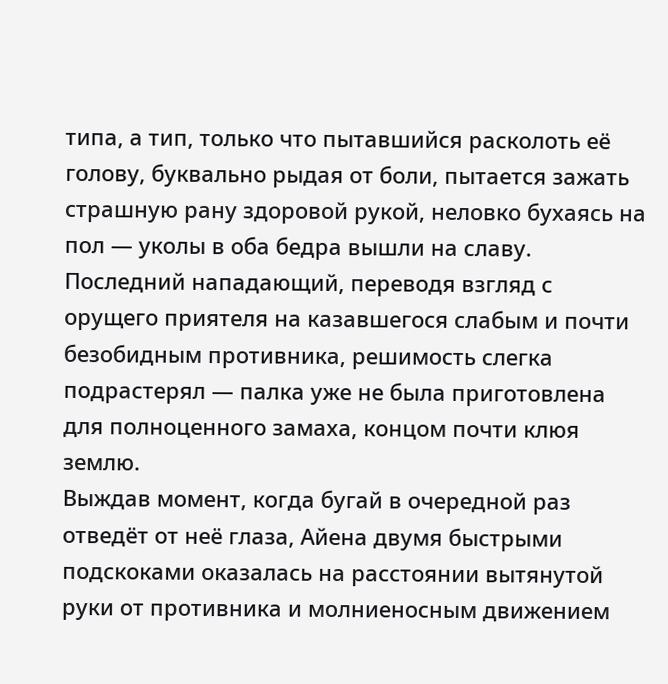типа, а тип, только что пытавшийся расколоть её голову, буквально рыдая от боли, пытается зажать страшную рану здоровой рукой, неловко бухаясь на пол — уколы в оба бедра вышли на славу.
Последний нападающий, переводя взгляд с орущего приятеля на казавшегося слабым и почти безобидным противника, решимость слегка подрастерял — палка уже не была приготовлена для полноценного замаха, концом почти клюя землю.
Выждав момент, когда бугай в очередной раз отведёт от неё глаза, Айена двумя быстрыми подскоками оказалась на расстоянии вытянутой руки от противника и молниеносным движением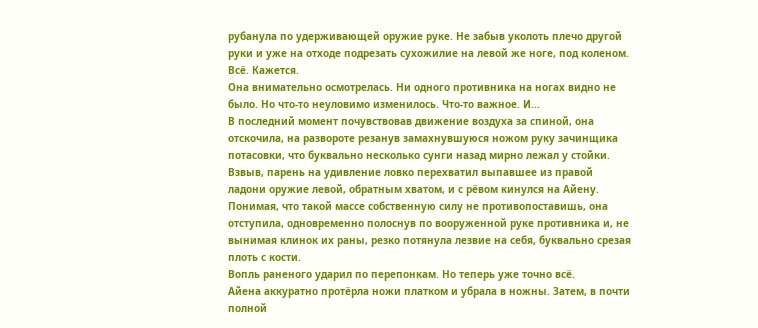рубанула по удерживающей оружие руке. Не забыв уколоть плечо другой руки и уже на отходе подрезать сухожилие на левой же ноге, под коленом.
Всё. Кажется.
Она внимательно осмотрелась. Ни одного противника на ногах видно не было. Но что-то неуловимо изменилось. Что-то важное. И...
В последний момент почувствовав движение воздуха за спиной, она отскочила, на развороте резанув замахнувшуюся ножом руку зачинщика потасовки, что буквально несколько сунги назад мирно лежал у стойки. Взвыв, парень на удивление ловко перехватил выпавшее из правой ладони оружие левой, обратным хватом, и с рёвом кинулся на Айену.
Понимая, что такой массе собственную силу не противопоставишь, она отступила, одновременно полоснув по вооруженной руке противника и, не вынимая клинок их раны, резко потянула лезвие на себя, буквально срезая плоть с кости.
Вопль раненого ударил по перепонкам. Но теперь уже точно всё.
Айена аккуратно протёрла ножи платком и убрала в ножны. Затем, в почти полной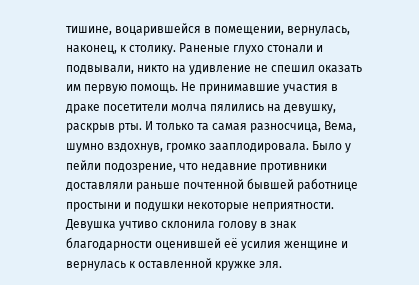тишине, воцарившейся в помещении, вернулась, наконец, к столику. Раненые глухо стонали и подвывали, никто на удивление не спешил оказать им первую помощь. Не принимавшие участия в драке посетители молча пялились на девушку, раскрыв рты. И только та самая разносчица, Вема, шумно вздохнув, громко зааплодировала. Было у пейли подозрение, что недавние противники доставляли раньше почтенной бывшей работнице простыни и подушки некоторые неприятности.
Девушка учтиво склонила голову в знак благодарности оценившей её усилия женщине и вернулась к оставленной кружке эля.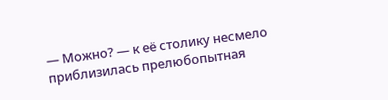— Можно? — к её столику несмело приблизилась прелюбопытная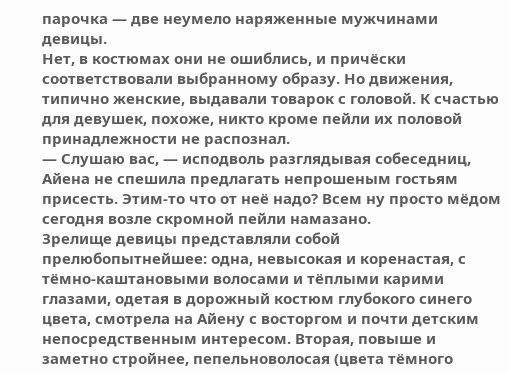парочка — две неумело наряженные мужчинами девицы.
Нет, в костюмах они не ошиблись, и причёски соответствовали выбранному образу. Но движения, типично женские, выдавали товарок с головой. К счастью для девушек, похоже, никто кроме пейли их половой принадлежности не распознал.
— Слушаю вас, — исподволь разглядывая собеседниц, Айена не спешила предлагать непрошеным гостьям присесть. Этим-то что от неё надо? Всем ну просто мёдом сегодня возле скромной пейли намазано.
Зрелище девицы представляли собой прелюбопытнейшее: одна, невысокая и коренастая, с тёмно-каштановыми волосами и тёплыми карими глазами, одетая в дорожный костюм глубокого синего цвета, смотрела на Айену с восторгом и почти детским непосредственным интересом. Вторая, повыше и заметно стройнее, пепельноволосая (цвета тёмного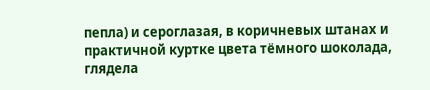пепла) и сероглазая, в коричневых штанах и практичной куртке цвета тёмного шоколада, глядела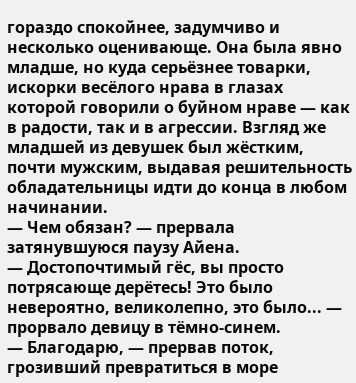гораздо спокойнее, задумчиво и несколько оценивающе. Она была явно младше, но куда серьёзнее товарки, искорки весёлого нрава в глазах которой говорили о буйном нраве — как в радости, так и в агрессии. Взгляд же младшей из девушек был жёстким, почти мужским, выдавая решительность обладательницы идти до конца в любом начинании.
— Чем обязан? — прервала затянувшуюся паузу Айена.
— Достопочтимый гёс, вы просто потрясающе дерётесь! Это было невероятно, великолепно, это было... — прорвало девицу в тёмно-синем.
— Благодарю, — прервав поток, грозивший превратиться в море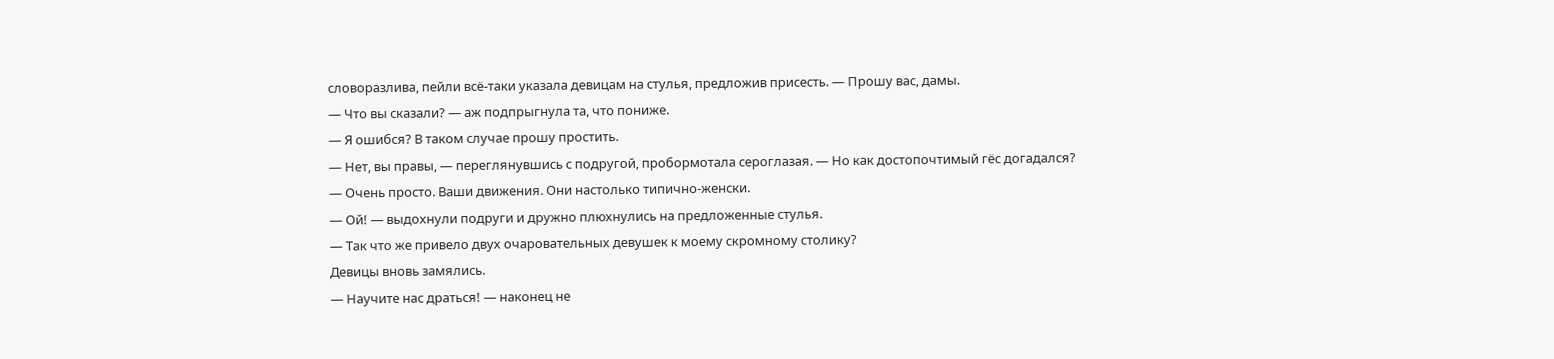словоразлива, пейли всё-таки указала девицам на стулья, предложив присесть. — Прошу вас, дамы.
— Что вы сказали? — аж подпрыгнула та, что пониже.
— Я ошибся? В таком случае прошу простить.
— Нет, вы правы, — переглянувшись с подругой, пробормотала сероглазая. — Но как достопочтимый гёс догадался?
— Очень просто. Ваши движения. Они настолько типично-женски.
— Ой! — выдохнули подруги и дружно плюхнулись на предложенные стулья.
— Так что же привело двух очаровательных девушек к моему скромному столику?
Девицы вновь замялись.
— Научите нас драться! — наконец не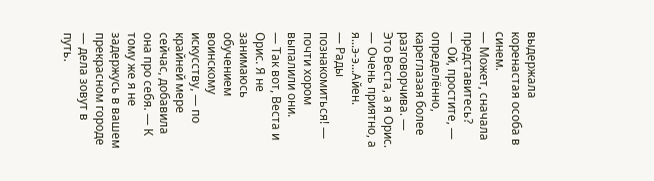выдержала коренастая особа в синем.
— Может, сначала представитесь?
— Ой, простите, — определённо, кареглазая более разговорчива. — Это Веста, а я Орис.
— Очень приятно, а я...э-э...Айен.
— Рады познакомиться! — почти хором выпалили они.
— Так вот, Веста и Орис. Я не занимаюсь обучением воинскому искусству, — по крайней мере сейчас, добавила она про себя. — К тому же я не задержусь в вашем прекрасном городе — дела зовут в путь.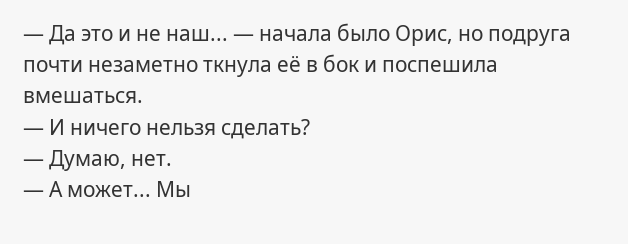— Да это и не наш... — начала было Орис, но подруга почти незаметно ткнула её в бок и поспешила вмешаться.
— И ничего нельзя сделать?
— Думаю, нет.
— А может... Мы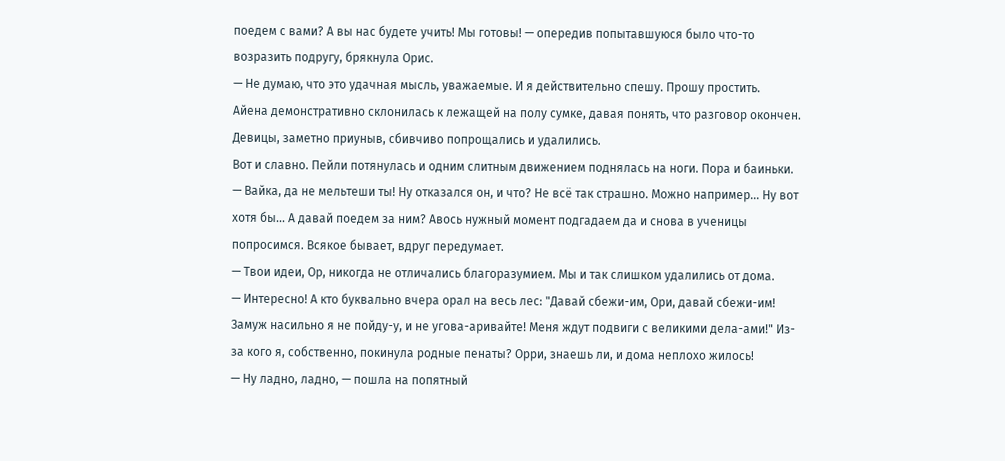поедем с вами? А вы нас будете учить! Мы готовы! — опередив попытавшуюся было что-то возразить подругу, брякнула Орис.
— Не думаю, что это удачная мысль, уважаемые. И я действительно спешу. Прошу простить.
Айена демонстративно склонилась к лежащей на полу сумке, давая понять, что разговор окончен.
Девицы, заметно приуныв, сбивчиво попрощались и удалились.
Вот и славно. Пейли потянулась и одним слитным движением поднялась на ноги. Пора и баиньки.
— Вайка, да не мельтеши ты! Ну отказался он, и что? Не всё так страшно. Можно например... Ну вот хотя бы... А давай поедем за ним? Авось нужный момент подгадаем да и снова в ученицы попросимся. Всякое бывает, вдруг передумает.
— Твои идеи, Ор, никогда не отличались благоразумием. Мы и так слишком удалились от дома.
— Интересно! А кто буквально вчера орал на весь лес: "Давай сбежи-им, Ори, давай сбежи-им! Замуж насильно я не пойду-у, и не угова-аривайте! Меня ждут подвиги с великими дела-ами!" Из-за кого я, собственно, покинула родные пенаты? Орри, знаешь ли, и дома неплохо жилось!
— Ну ладно, ладно, — пошла на попятный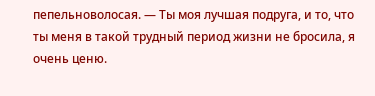пепельноволосая. — Ты моя лучшая подруга, и то, что ты меня в такой трудный период жизни не бросила, я очень ценю.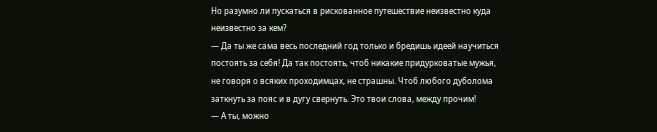Но разумно ли пускаться в рискованное путешествие неизвестно куда неизвестно за кем?
— Да ты же сама весь последний год только и бредишь идеей научиться постоять за себя! Да так постоять, чтоб никакие придурковатые мужья, не говоря о всяких проходимцах, не страшны. Чтоб любого дуболома заткнуть за пояс и в дугу свернуть. Это твои слова, между прочим!
— А ты, можно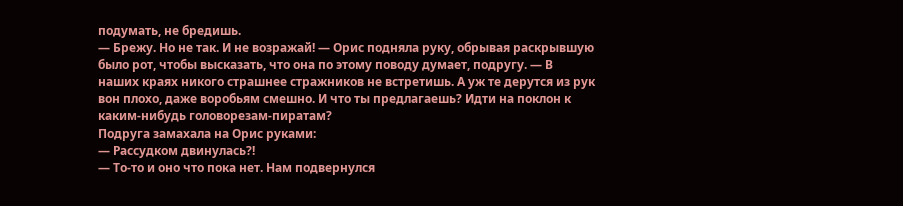подумать, не бредишь.
— Брежу. Но не так. И не возражай! — Орис подняла руку, обрывая раскрывшую было рот, чтобы высказать, что она по этому поводу думает, подругу. — В наших краях никого страшнее стражников не встретишь. А уж те дерутся из рук вон плохо, даже воробьям смешно. И что ты предлагаешь? Идти на поклон к каким-нибудь головорезам-пиратам?
Подруга замахала на Орис руками:
— Рассудком двинулась?!
— То-то и оно что пока нет. Нам подвернулся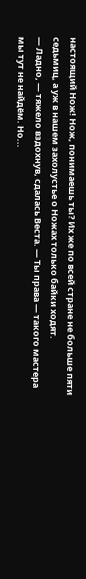настоящий Нож! Нож, понимаешь ты? Их же по всей стране не больше пяти седьмиц, а уж в нашем захолустье о Ножах только байки ходят.
— Ладно, — тяжело вздохнув, сдалась Веста. — Ты права — такого мастера мы тут не найдём. Но...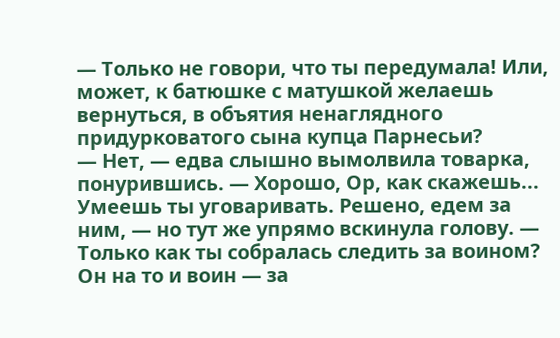— Только не говори, что ты передумала! Или, может, к батюшке с матушкой желаешь вернуться, в объятия ненаглядного придурковатого сына купца Парнесьи?
— Нет, — едва слышно вымолвила товарка, понурившись. — Хорошо, Ор, как скажешь... Умеешь ты уговаривать. Решено, едем за ним, — но тут же упрямо вскинула голову. — Только как ты собралась следить за воином? Он на то и воин — за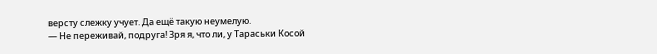версту слежку учует. Да ещё такую неумелую.
— Не переживай, подруга! Зря я, что ли, у Тараськи Косой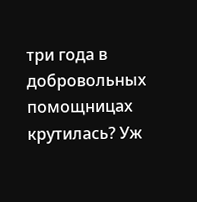три года в добровольных помощницах крутилась? Уж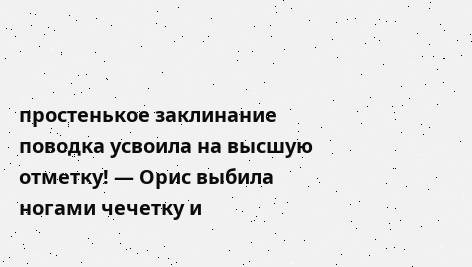простенькое заклинание поводка усвоила на высшую отметку! — Орис выбила ногами чечетку и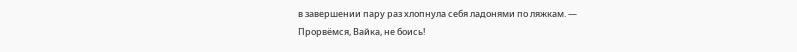в завершении пару раз хлопнула себя ладонями по ляжкам. — Прорвёмся, Вайка, не боись!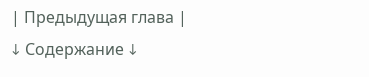| Предыдущая глава |
↓ Содержание ↓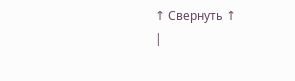↑ Свернуть ↑
|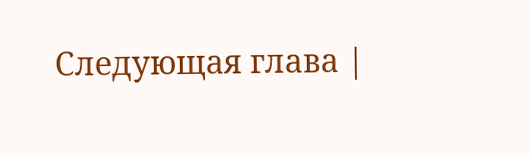Следующая глава |